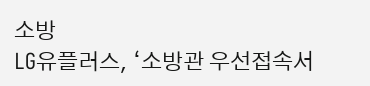소방
LG유플러스, ‘소방관 우선접속서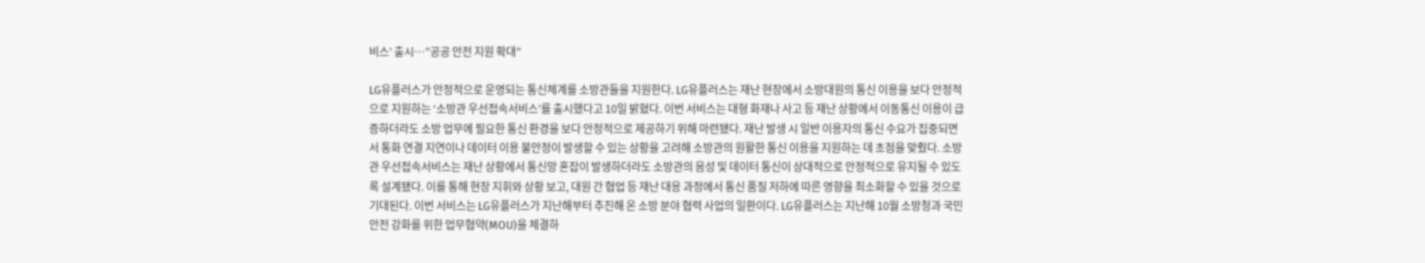비스’ 출시…”공공 안전 지원 확대”

LG유플러스가 안정적으로 운영되는 통신체계를 소방관들을 지원한다. LG유플러스는 재난 현장에서 소방대원의 통신 이용을 보다 안정적으로 지원하는 ‘소방관 우선접속서비스’를 출시했다고 10일 밝혔다. 이번 서비스는 대형 화재나 사고 등 재난 상황에서 이동통신 이용이 급증하더라도 소방 업무에 필요한 통신 환경을 보다 안정적으로 제공하기 위해 마련됐다. 재난 발생 시 일반 이용자의 통신 수요가 집중되면서 통화 연결 지연이나 데이터 이용 불안정이 발생할 수 있는 상황을 고려해 소방관의 원활한 통신 이용을 지원하는 데 초점을 맞췄다. 소방관 우선접속서비스는 재난 상황에서 통신망 혼잡이 발생하더라도 소방관의 음성 및 데이터 통신이 상대적으로 안정적으로 유지될 수 있도록 설계됐다. 이를 통해 현장 지휘와 상황 보고, 대원 간 협업 등 재난 대응 과정에서 통신 품질 저하에 따른 영향을 최소화할 수 있을 것으로 기대된다. 이번 서비스는 LG유플러스가 지난해부터 추진해 온 소방 분야 협력 사업의 일환이다. LG유플러스는 지난해 10월 소방청과 국민 안전 강화를 위한 업무협약(MOU)을 체결하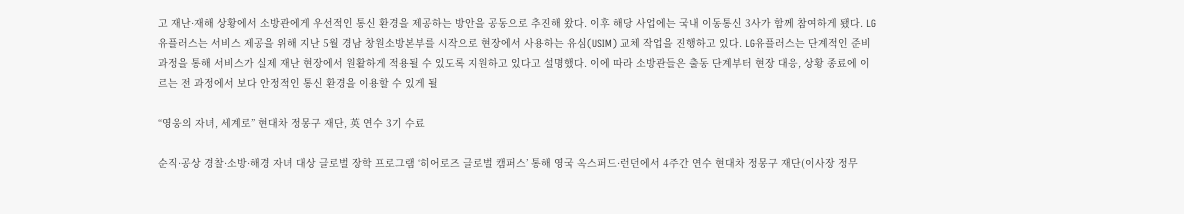고 재난·재해 상황에서 소방관에게 우선적인 통신 환경을 제공하는 방안을 공동으로 추진해 왔다. 이후 해당 사업에는 국내 이동통신 3사가 함께 참여하게 됐다. LG유플러스는 서비스 제공을 위해 지난 5월 경남 창원소방본부를 시작으로 현장에서 사용하는 유심(USIM) 교체 작업을 진행하고 있다. LG유플러스는 단계적인 준비 과정을 통해 서비스가 실제 재난 현장에서 원활하게 적용될 수 있도록 지원하고 있다고 설명했다. 이에 따라 소방관들은 출동 단계부터 현장 대응, 상황 종료에 이르는 전 과정에서 보다 안정적인 통신 환경을 이용할 수 있게 될

“영웅의 자녀, 세계로” 현대차 정몽구 재단, 英 연수 3기 수료

순직·공상 경찰·소방·해경 자녀 대상 글로벌 장학 프로그램 ‘히어로즈 글로벌 캠퍼스’ 통해 영국 옥스퍼드·런던에서 4주간 연수 현대차 정몽구 재단(이사장 정무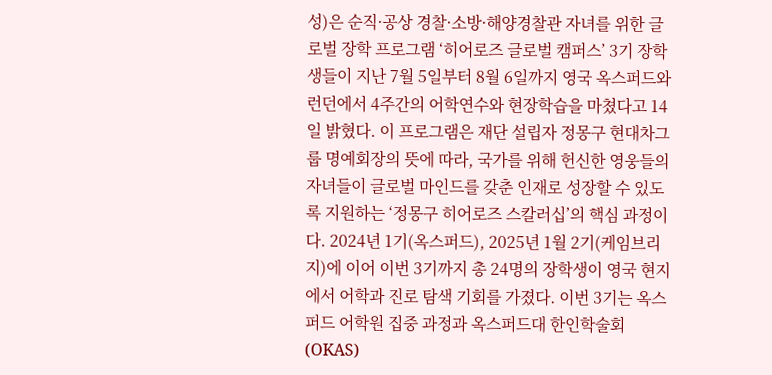성)은 순직·공상 경찰·소방·해양경찰관 자녀를 위한 글로벌 장학 프로그램 ‘히어로즈 글로벌 캠퍼스’ 3기 장학생들이 지난 7월 5일부터 8월 6일까지 영국 옥스퍼드와 런던에서 4주간의 어학연수와 현장학습을 마쳤다고 14일 밝혔다. 이 프로그램은 재단 설립자 정몽구 현대차그룹 명예회장의 뜻에 따라, 국가를 위해 헌신한 영웅들의 자녀들이 글로벌 마인드를 갖춘 인재로 성장할 수 있도록 지원하는 ‘정몽구 히어로즈 스칼러십’의 핵심 과정이다. 2024년 1기(옥스퍼드), 2025년 1월 2기(케임브리지)에 이어 이번 3기까지 총 24명의 장학생이 영국 현지에서 어학과 진로 탐색 기회를 가졌다. 이번 3기는 옥스퍼드 어학원 집중 과정과 옥스퍼드대 한인학술회(OKAS)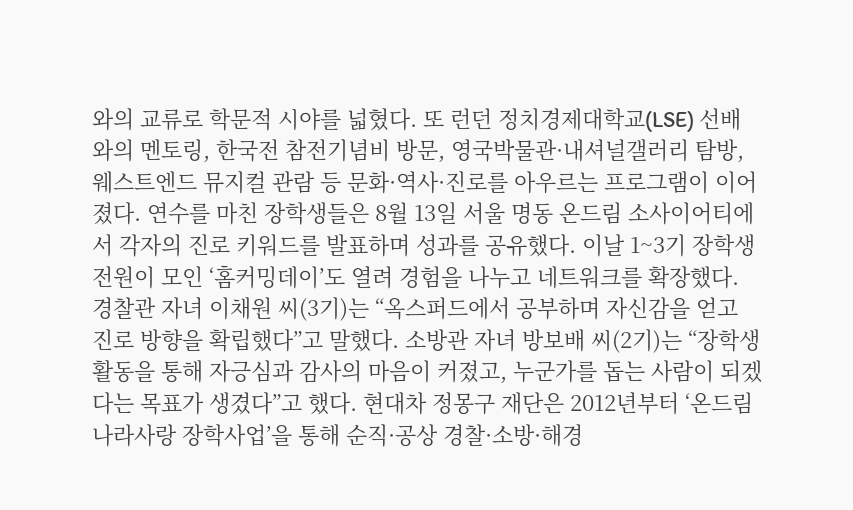와의 교류로 학문적 시야를 넓혔다. 또 런던 정치경제대학교(LSE) 선배와의 멘토링, 한국전 참전기념비 방문, 영국박물관·내셔널갤러리 탐방, 웨스트엔드 뮤지컬 관람 등 문화·역사·진로를 아우르는 프로그램이 이어졌다. 연수를 마친 장학생들은 8월 13일 서울 명동 온드림 소사이어티에서 각자의 진로 키워드를 발표하며 성과를 공유했다. 이날 1~3기 장학생 전원이 모인 ‘홈커밍데이’도 열려 경험을 나누고 네트워크를 확장했다. 경찰관 자녀 이채원 씨(3기)는 “옥스퍼드에서 공부하며 자신감을 얻고 진로 방향을 확립했다”고 말했다. 소방관 자녀 방보배 씨(2기)는 “장학생 활동을 통해 자긍심과 감사의 마음이 커졌고, 누군가를 돕는 사람이 되겠다는 목표가 생겼다”고 했다. 현대차 정몽구 재단은 2012년부터 ‘온드림 나라사랑 장학사업’을 통해 순직·공상 경찰·소방·해경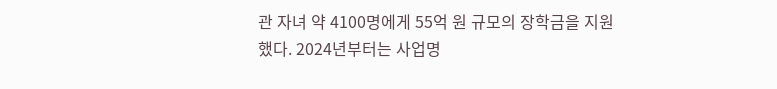관 자녀 약 4100명에게 55억 원 규모의 장학금을 지원했다. 2024년부터는 사업명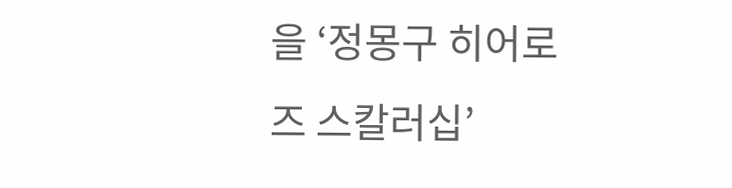을 ‘정몽구 히어로즈 스칼러십’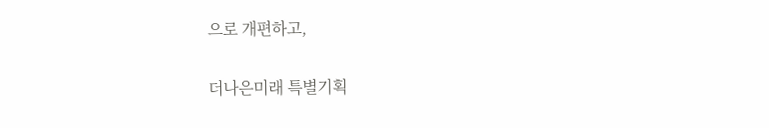으로 개편하고,

더나은미래 특별기획